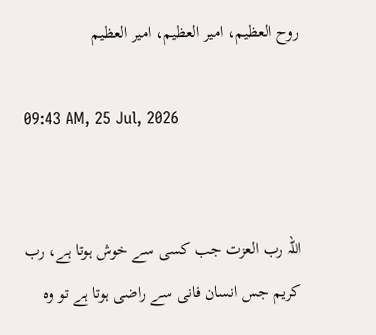روح العظیم، امیر العظیم، امیر العظیم

09:43 AM, 25 Jul, 2026


اللہ رب العزت جب کسی سے خوش ہوتا ہے، رب کریم جس انسان فانی سے راضی ہوتا ہے تو وہ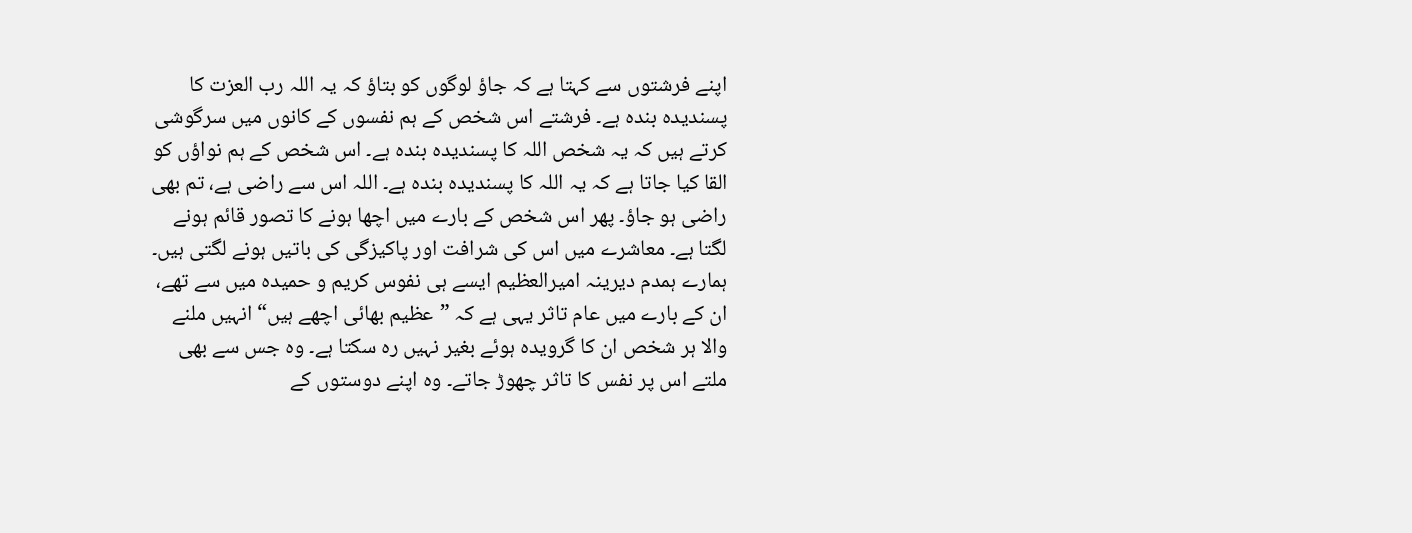اپنے فرشتوں سے کہتا ہے کہ جاؤ لوگوں کو بتاؤ کہ یہ اللہ رب العزت کا پسندیدہ بندہ ہے۔ فرشتے اس شخص کے ہم نفسوں کے کانوں میں سرگوشی کرتے ہیں کہ یہ شخص اللہ کا پسندیدہ بندہ ہے۔ اس شخص کے ہم نواؤں کو القا کیا جاتا ہے کہ یہ اللہ کا پسندیدہ بندہ ہے۔ اللہ اس سے راضی ہے، تم بھی راضی ہو جاؤ۔ پھر اس شخص کے بارے میں اچھا ہونے کا تصور قائم ہونے لگتا ہے۔ معاشرے میں اس کی شرافت اور پاکیزگی کی باتیں ہونے لگتی ہیں۔
ہمارے ہمدم دیرینہ امیرالعظیم ایسے ہی نفوس کریم و حمیدہ میں سے تھے، ان کے بارے میں عام تاثر یہی ہے کہ ”عظیم بھائی اچھے ہیں“ انہیں ملنے والا ہر شخص ان کا گرویدہ ہوئے بغیر نہیں رہ سکتا ہے۔ وہ جس سے بھی ملتے اس پر نفس کا تاثر چھوڑ جاتے۔ وہ اپنے دوستوں کے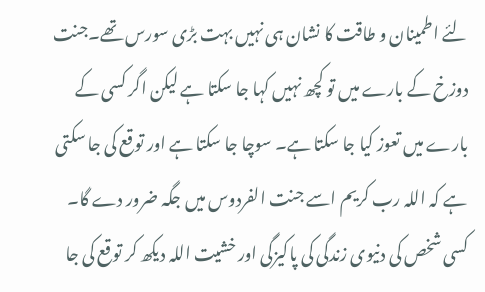لئے اطمینان و طاقت کا نشان ہی نہیں بہت بڑی سورس تھے۔جنت دوزخ کے بارے میں تو کچھ نہیں کہا جا سکتا ہے لیکن اگر کسی کے بارے میں تعوز کیا جا سکتا ہے۔ سوچا جا سکتا ہے اور توقع کی جا سکتی ہے کہ اللہ رب کریم اسے جنت الفردوس میں جگہ ضرور دے گا۔ کسی شخص کی دنیوی زندگی کی پاکیزگی اور خشیت اللہ دیکھ کر توقع کی جا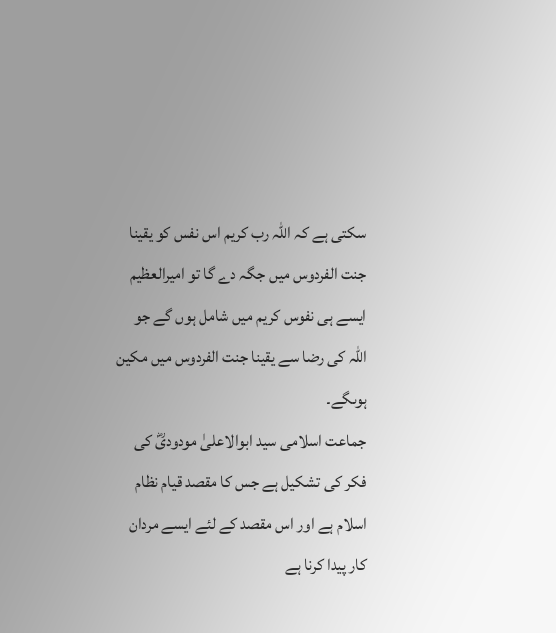سکتی ہے کہ اللہ رب کریم اس نفس کو یقینا جنت الفردوس میں جگہ دے گا تو امیرالعظیم ایسے ہی نفوس کریم میں شامل ہوں گے جو اللہ کی رضا سے یقینا جنت الفردوس میں مکین ہوںگے۔
جماعت اسلامی سید ابوالاعلیٰ مودودیؓ کی فکر کی تشکیل ہے جس کا مقصد قیام نظام اسلام ہے اور اس مقصد کے لئے ایسے مردان کار پیدا کرنا ہے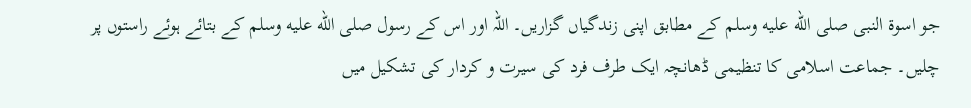جو اسوة النبی صلى الله عليه وسلم کے مطابق اپنی زندگیاں گزاریں۔ اللہ اور اس کے رسول صلى الله عليه وسلم کے بتائے ہوئے راستوں پر چلیں۔ جماعت اسلامی کا تنظیمی ڈھانچہ ایک طرف فرد کی سیرت و کردار کی تشکیل میں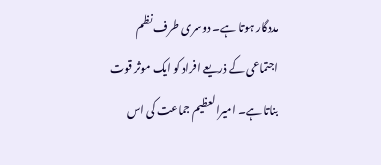مددگار ہوتا ہے۔ دوسری طرف نظم اجتماعی کے ذریعے افراد کو ایک موثر قوت بناتا ہے۔ امیرالعظیم جماعت کی اس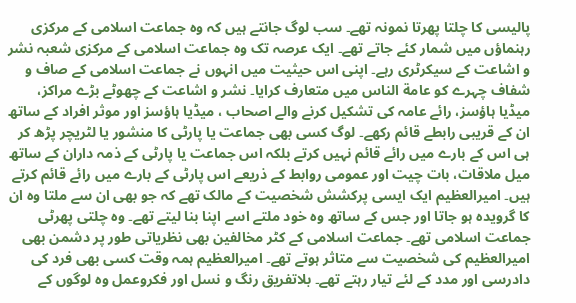پالیسی کا چلتا پھرتا نمونہ تھے۔ سب لوگ جانتے ہیں کہ وہ جماعت اسلامی کے مرکزی رہنماؤں میں شمار کئے جاتے تھے۔ ایک عرصہ تک وہ جماعت اسلامی کے مرکزی شعبہ نشر و اشاعت کے سیکرٹری رہے۔ اپنی اس حیثیت میں انہوں نے جماعت اسلامی کے صاف و شفاف چہرے کو عامة الناس میں متعارف کرایا۔ نشر و اشاعت کے چھوٹے بڑے مراکز، میڈیا ہاؤسز، رائے عامہ کی تشکیل کرنے والے اصحاب ، میڈیا ہاؤسز اور موثر افراد کے ساتھ ان کے قریبی رابطے قائم رکھے۔ لوگ کسی بھی جماعت یا پارٹی کا منشور یا لٹریچر پڑھ کر ہی اس کے بارے میں رائے قائم نہیں کرتے بلکہ اس جماعت یا پارٹی کے ذمہ داران کے ساتھ میل ملاقات، بات چیت اور عمومی روابط کے ذریعے اس پارٹی کے بارے میں رائے قائم کرتے ہیں۔ امیرالعظیم ایک ایسی پرکشش شخصیت کے مالک تھے کہ جو بھی ان سے ملتا وہ ان کا گرویدہ ہو جاتا اور جس کے ساتھ وہ خود ملتے اسے اپنا بنا لیتے تھے۔ وہ چلتی پھرٹی جماعت اسلامی تھے۔ جماعت اسلامی کے کٹر مخالفین بھی نظریاتی طور پر دشمن بھی امیرالعظیم کی شخصیت سے متاثر ہوتے تھے۔ امیرالعظیم ہمہ وقت کسی بھی فرد کی دادرسی اور مدد کے لئے تیار رہتے تھے۔ بلاتفریق رنگ و نسل اور فکروعمل وہ لوگوں کے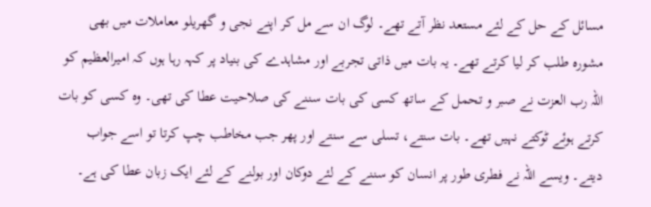مسائل کے حل کے لئے مستعد نظر آتے تھے۔ لوگ ان سے مل کر اپنے نجی و گھریلو معاملات میں بھی مشورہ طلب کر لیا کرتے تھے۔ یہ بات میں ذاتی تجربے اور مشاہدے کی بنیاد پر کہہ رہا ہوں کہ امیرالعظیم کو اللہ رب العزت نے صبر و تحمل کے ساتھ کسی کی بات سننے کی صلاحیت عطا کی تھی۔ وہ کسی کو بات کرتے ہوئے ٹوکتے نہیں تھے۔ بات سنتے، تسلی سے سنتے اور پھر جب مخاطب چپ کرتا تو اسے جواب دیتے۔ ویسے اللہ نے فطری طور پر انسان کو سننے کے لئے دوکان اور بولنے کے لئے ایک زبان عطا کی ہے۔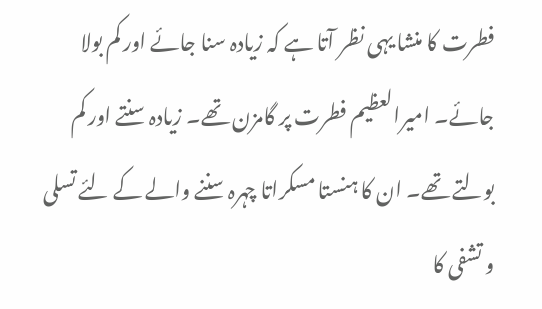فطرت کا منشا یہی نظر آتا ہے کہ زیادہ سنا جائے اور کم بولا جائے۔ امیرالعظیم فطرت پر گامزن تھے۔ زیادہ سنتے اور کم بولتے تھے۔ ان کا ہنستا مسکراتا چہرہ سننے والے کے لئے تسلی و تشفی کا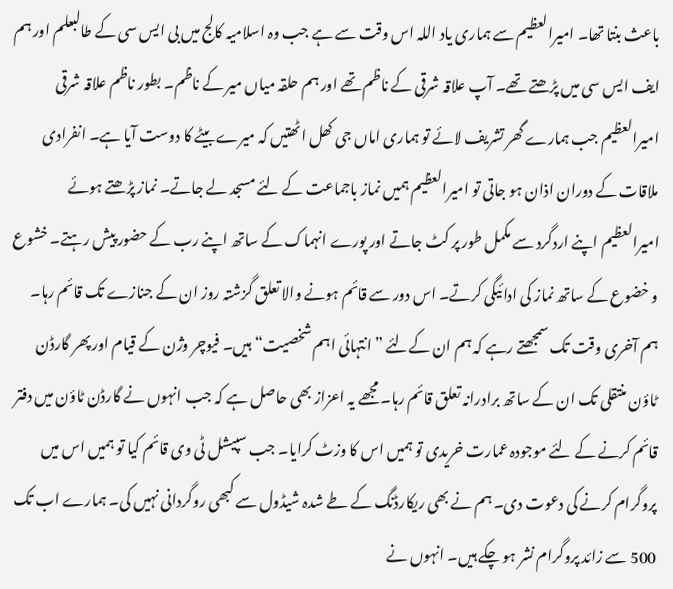باعث بنتا تھا۔ امیرالعظیم سے ہماری یاد اللہ اس وقت سے ہے جب وہ اسلامیہ کالج میں بی ایس سی کے طالبعلم اور ہم ایف ایس سی میں پڑھتے تھے۔ آپ علاقہ شرقی کے ناظم تھے اور ہم حلقہ میاں میر کے ناظم۔ بطور ناظم علاقہ شرقی امیرالعظیم جب ہمارے گھر تشریف لائے تو ہماری اماں جی کھل اٹھتیں کہ میرے بیٹے کا دوست آیا ہے۔ انفرادی ملاقات کے دوران اذان ہو جاتی تو امیرالعظیم ہمیں نماز باجماعت کے لئے مسجد لے جاتے۔ نماز پڑھتے ہوئے امیرالعظیم اپنے اردگرد سے مکمل طور پر کٹ جاتے اور پورے انہماک کے ساتھ اپنے رب کے حضور پیش رہتے۔ خشوع و خضوع کے ساتھ نماز کی ادائیگی کرتے۔ اس دور سے قائم ہونے والا تعلق گزشتہ روز ان کے جنازے تک قائم رہا۔ ہم آخری وقت تک سمجھتے رہے کہ ہم ان کےلئے ”انتہائی اہم شخصیت“ ہیں۔ فیوچر وژن کے قیام اور پھر گارڈن ٹاؤن منتقلی تک ان کے ساتھ برادرانہ تعلق قائم رہا۔ مجھے یہ اعزاز بھی حاصل ہے کہ جب انہوں نے گارڈن ٹاؤن میں دفتر قائم کرنے کے لئے موجودہ عمارت خریدی تو ہمیں اس کا وزٹ کرایا۔ جب سپیشل ٹی وی قائم کیا تو ہمیں اس میں پروگرام کرنے کی دعوت دی۔ ہم نے بھی ریکارڈنگ کے طے شدہ شیڈول سے کبھی روگردانی نہیں کی۔ ہمارے اب تک 500 سے زائد پروگرام نشر ہو چکے ہیں۔ انہوں نے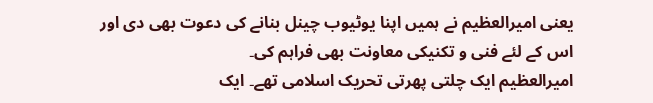یعنی امیرالعظیم نے ہمیں اپنا یوٹیوب چینل بنانے کی دعوت بھی دی اور اس کے لئے فنی و تکنیکی معاونت بھی فراہم کی۔
امیرالعظیم ایک چلتی پھرتی تحریک اسلامی تھے۔ ایک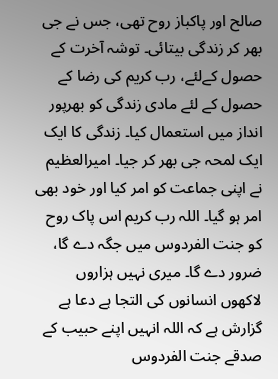صالح اور پاکباز روح تھی، جس نے جی بھر کر زندگی بیتائی۔ توشہ آخرت کے حصول کےلئے، رب کریم کی رضا کے حصول کے لئے مادی زندگی کو بھرپور انداز میں استعمال کیا۔ زندگی کا ایک ایک لمحہ جی بھر کر جیا۔ امیرالعظیم نے اپنی جماعت کو امر کیا اور خود بھی امر ہو گیا۔ اللہ رب کریم اس پاک روح کو جنت الفردوس میں جگہ دے گا، ضرور دے گا۔ میری نہیں ہزاروں لاکھوں انسانوں کی التجا ہے دعا ہے گزارش ہے کہ اللہ انہیں اپنے حبیب کے صدقے جنت الفردوس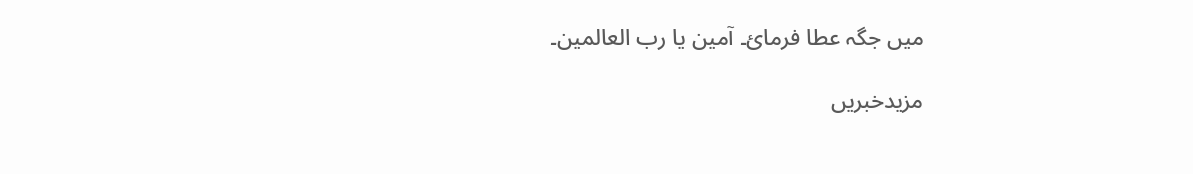میں جگہ عطا فرمائ۔ آمین یا رب العالمین۔

مزیدخبریں